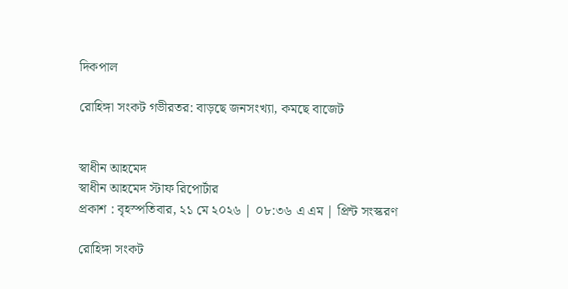দিকপাল

রোহিঙ্গা সংকট গভীরতর: বাড়ছে জনসংখ্যা, কমছে বাজেট


স্বাধীন আহমেদ
স্বাধীন আহমেদ স্টাফ রিপোর্টার
প্রকাশ : বৃহস্পতিবার, ২১ মে ২০২৬ | ০৮:৩৬ এ এম | প্রিন্ট সংস্করণ

রোহিঙ্গা সংকট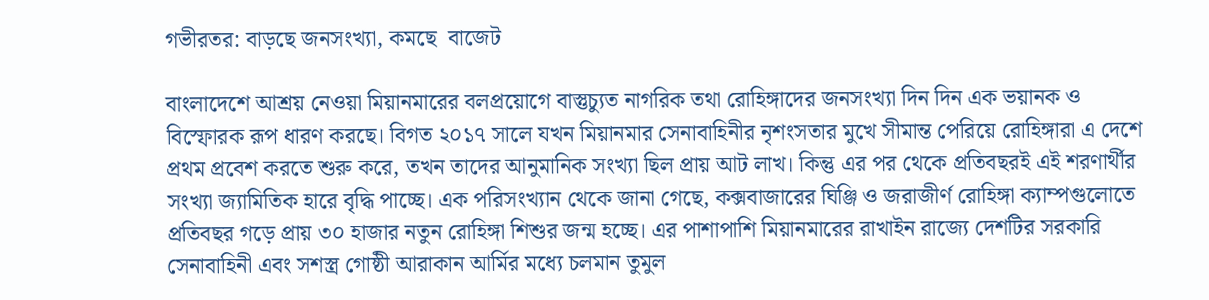গভীরতর: বাড়ছে জনসংখ্যা, কমছে  বাজেট

বাংলাদেশে আশ্রয় নেওয়া মিয়ানমারের বলপ্রয়োগে বাস্তুচ্যুত নাগরিক তথা রোহিঙ্গাদের জনসংখ্যা দিন দিন এক ভয়ানক ও বিস্ফোরক রূপ ধারণ করছে। বিগত ২০১৭ সালে যখন মিয়ানমার সেনাবাহিনীর নৃশংসতার মুখে সীমান্ত পেরিয়ে রোহিঙ্গারা এ দেশে প্রথম প্রবেশ করতে শুরু করে, তখন তাদের আনুমানিক সংখ্যা ছিল প্রায় আট লাখ। কিন্তু এর পর থেকে প্রতিবছরই এই শরণার্থীর সংখ্যা জ্যামিতিক হারে বৃদ্ধি পাচ্ছে। এক পরিসংখ্যান থেকে জানা গেছে, কক্সবাজারের ঘিঞ্জি ও জরাজীর্ণ রোহিঙ্গা ক্যাম্পগুলোতে প্রতিবছর গড়ে প্রায় ৩০ হাজার নতুন রোহিঙ্গা শিশুর জন্ম হচ্ছে। এর পাশাপাশি মিয়ানমারের রাখাইন রাজ্যে দেশটির সরকারি সেনাবাহিনী এবং সশস্ত্র গোষ্ঠী আরাকান আর্মির মধ্যে চলমান তুমুল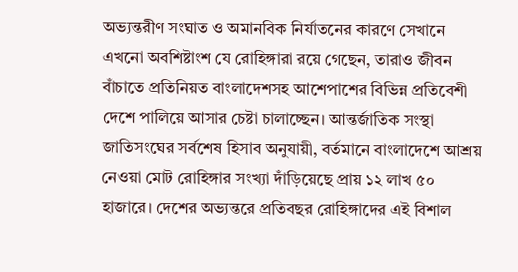অভ্যন্তরীণ সংঘাত ও অমানবিক নির্যাতনের কারণে সেখানে এখনো অবশিষ্টাংশ যে রোহিঙ্গারা রয়ে গেছেন, তারাও জীবন বাঁচাতে প্রতিনিয়ত বাংলাদেশসহ আশেপাশের বিভিন্ন প্রতিবেশী দেশে পালিয়ে আসার চেষ্টা চালাচ্ছেন। আন্তর্জাতিক সংস্থা জাতিসংঘের সর্বশেষ হিসাব অনুযায়ী, বর্তমানে বাংলাদেশে আশ্রয় নেওয়া মোট রোহিঙ্গার সংখ্যা দাঁড়িয়েছে প্রায় ১২ লাখ ৫০ হাজারে। দেশের অভ্যন্তরে প্রতিবছর রোহিঙ্গাদের এই বিশাল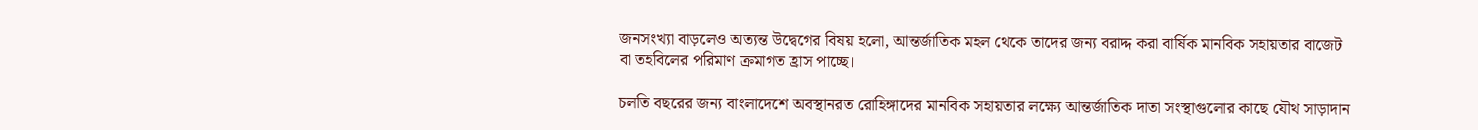জনসংখ্যা বাড়লেও অত্যন্ত উদ্বেগের বিষয় হলো, আন্তর্জাতিক মহল থেকে তাদের জন্য বরাদ্দ করা বার্ষিক মানবিক সহায়তার বাজেট বা তহবিলের পরিমাণ ক্রমাগত হ্রাস পাচ্ছে।

চলতি বছরের জন্য বাংলাদেশে অবস্থানরত রোহিঙ্গাদের মানবিক সহায়তার লক্ষ্যে আন্তর্জাতিক দাতা সংস্থাগুলোর কাছে যৌথ সাড়াদান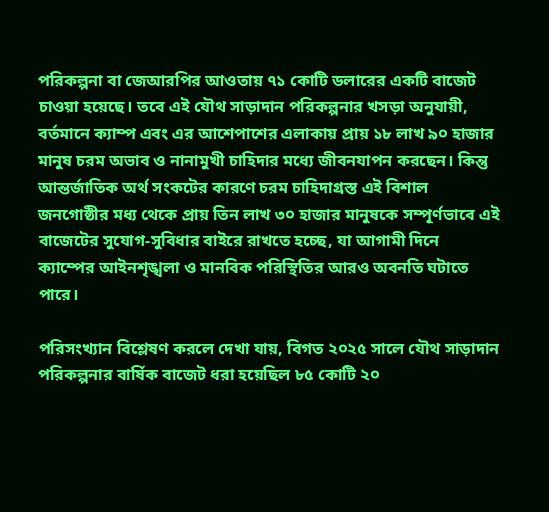পরিকল্পনা বা জেআরপির আওতায় ৭১ কোটি ডলারের একটি বাজেট চাওয়া হয়েছে। তবে এই যৌথ সাড়াদান পরিকল্পনার খসড়া অনুযায়ী, বর্তমানে ক্যাম্প এবং এর আশেপাশের এলাকায় প্রায় ১৮ লাখ ৯০ হাজার মানুষ চরম অভাব ও নানামুখী চাহিদার মধ্যে জীবনযাপন করছেন। কিন্তু আন্তর্জাতিক অর্থ সংকটের কারণে চরম চাহিদাগ্রস্ত এই বিশাল জনগোষ্ঠীর মধ্য থেকে প্রায় তিন লাখ ৩০ হাজার মানুষকে সম্পূর্ণভাবে এই বাজেটের সুযোগ-সুবিধার বাইরে রাখতে হচ্ছে, যা আগামী দিনে ক্যাম্পের আইনশৃঙ্খলা ও মানবিক পরিস্থিতির আরও অবনতি ঘটাতে পারে।

পরিসংখ্যান বিশ্লেষণ করলে দেখা যায়, বিগত ২০২৫ সালে যৌথ সাড়াদান পরিকল্পনার বার্ষিক বাজেট ধরা হয়েছিল ৮৫ কোটি ২০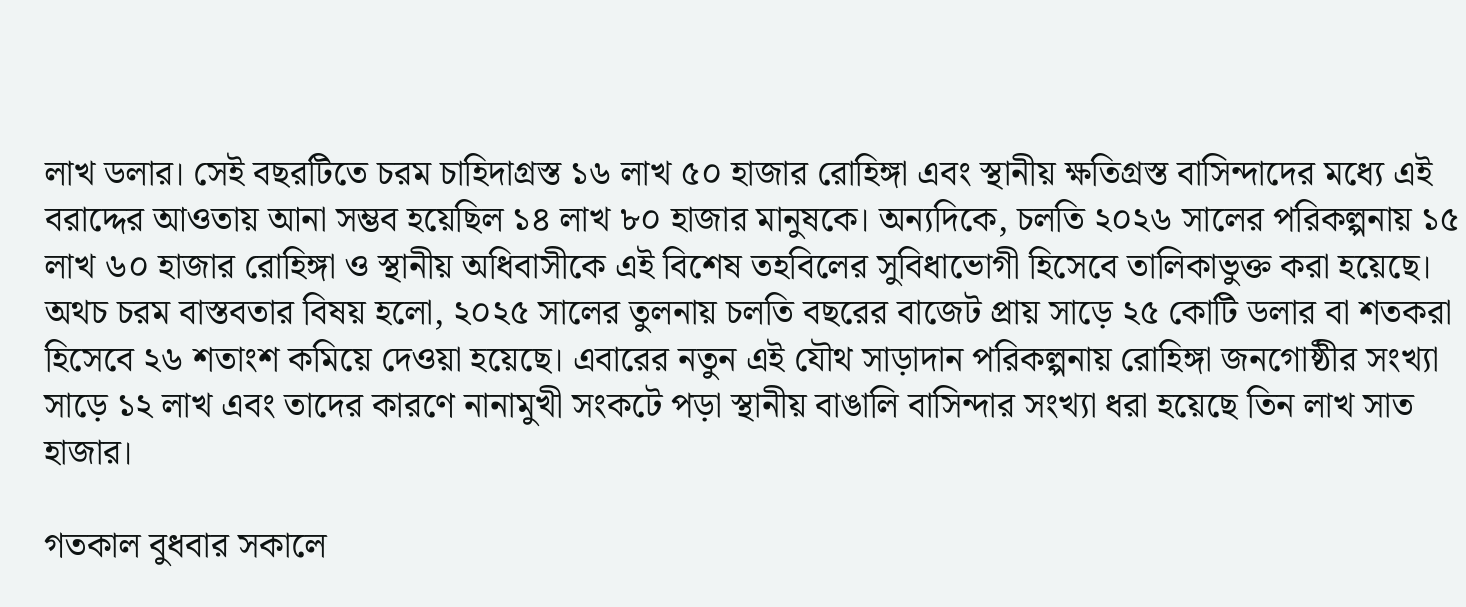লাখ ডলার। সেই বছরটিতে চরম চাহিদাগ্রস্ত ১৬ লাখ ৫০ হাজার রোহিঙ্গা এবং স্থানীয় ক্ষতিগ্রস্ত বাসিন্দাদের মধ্যে এই বরাদ্দের আওতায় আনা সম্ভব হয়েছিল ১৪ লাখ ৮০ হাজার মানুষকে। অন্যদিকে, চলতি ২০২৬ সালের পরিকল্পনায় ১৫ লাখ ৬০ হাজার রোহিঙ্গা ও স্থানীয় অধিবাসীকে এই বিশেষ তহবিলের সুবিধাভোগী হিসেবে তালিকাভুক্ত করা হয়েছে। অথচ চরম বাস্তবতার বিষয় হলো, ২০২৫ সালের তুলনায় চলতি বছরের বাজেট প্রায় সাড়ে ২৫ কোটি ডলার বা শতকরা হিসেবে ২৬ শতাংশ কমিয়ে দেওয়া হয়েছে। এবারের নতুন এই যৌথ সাড়াদান পরিকল্পনায় রোহিঙ্গা জনগোষ্ঠীর সংখ্যা সাড়ে ১২ লাখ এবং তাদের কারণে নানামুখী সংকটে পড়া স্থানীয় বাঙালি বাসিন্দার সংখ্যা ধরা হয়েছে তিন লাখ সাত হাজার।

গতকাল বুধবার সকালে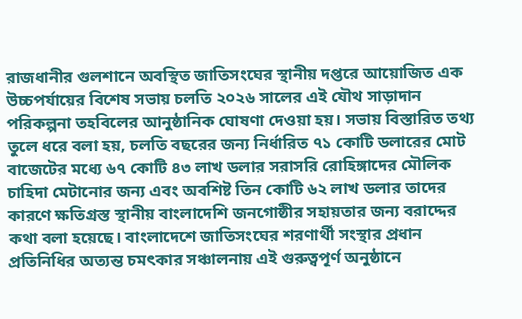রাজধানীর গুলশানে অবস্থিত জাতিসংঘের স্থানীয় দপ্তরে আয়োজিত এক উচ্চপর্যায়ের বিশেষ সভায় চলতি ২০২৬ সালের এই যৌথ সাড়াদান পরিকল্পনা তহবিলের আনুষ্ঠানিক ঘোষণা দেওয়া হয়। সভায় বিস্তারিত তথ্য তুলে ধরে বলা হয়, চলতি বছরের জন্য নির্ধারিত ৭১ কোটি ডলারের মোট বাজেটের মধ্যে ৬৭ কোটি ৪৩ লাখ ডলার সরাসরি রোহিঙ্গাদের মৌলিক চাহিদা মেটানোর জন্য এবং অবশিষ্ট তিন কোটি ৬২ লাখ ডলার তাদের কারণে ক্ষতিগ্রস্ত স্থানীয় বাংলাদেশি জনগোষ্ঠীর সহায়তার জন্য বরাদ্দের কথা বলা হয়েছে। বাংলাদেশে জাতিসংঘের শরণার্থী সংস্থার প্রধান প্রতিনিধির অত্যন্ত চমৎকার সঞ্চালনায় এই গুরুত্বপূর্ণ অনুষ্ঠানে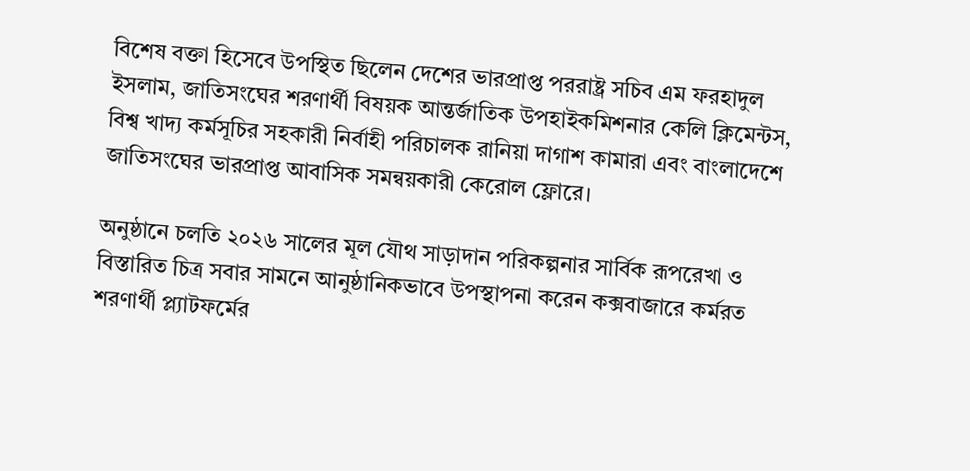বিশেষ বক্তা হিসেবে উপস্থিত ছিলেন দেশের ভারপ্রাপ্ত পররাষ্ট্র সচিব এম ফরহাদুল ইসলাম, জাতিসংঘের শরণার্থী বিষয়ক আন্তর্জাতিক উপহাইকমিশনার কেলি ক্লিমেন্টস, বিশ্ব খাদ্য কর্মসূচির সহকারী নির্বাহী পরিচালক রানিয়া দাগাশ কামারা এবং বাংলাদেশে জাতিসংঘের ভারপ্রাপ্ত আবাসিক সমন্বয়কারী কেরোল ফ্লোরে।

অনুষ্ঠানে চলতি ২০২৬ সালের মূল যৌথ সাড়াদান পরিকল্পনার সার্বিক রূপরেখা ও বিস্তারিত চিত্র সবার সামনে আনুষ্ঠানিকভাবে উপস্থাপনা করেন কক্সবাজারে কর্মরত শরণার্থী প্ল্যাটফর্মের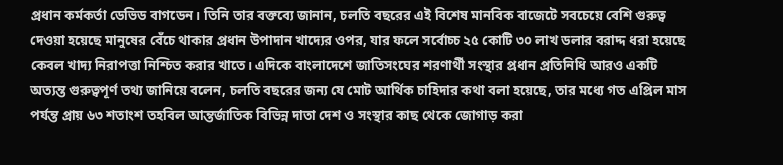প্রধান কর্মকর্তা ডেভিড বাগডেন। তিনি তার বক্তব্যে জানান, চলতি বছরের এই বিশেষ মানবিক বাজেটে সবচেয়ে বেশি গুরুত্ব দেওয়া হয়েছে মানুষের বেঁচে থাকার প্রধান উপাদান খাদ্যের ওপর, যার ফলে সর্বোচ্চ ২৫ কোটি ৩০ লাখ ডলার বরাদ্দ ধরা হয়েছে কেবল খাদ্য নিরাপত্তা নিশ্চিত করার খাতে। এদিকে বাংলাদেশে জাতিসংঘের শরণার্থী সংস্থার প্রধান প্রতিনিধি আরও একটি অত্যন্ত গুরুত্বপূর্ণ তথ্য জানিয়ে বলেন, চলতি বছরের জন্য যে মোট আর্থিক চাহিদার কথা বলা হয়েছে, তার মধ্যে গত এপ্রিল মাস পর্যন্ত প্রায় ৬৩ শতাংশ তহবিল আন্তর্জাতিক বিভিন্ন দাতা দেশ ও সংস্থার কাছ থেকে জোগাড় করা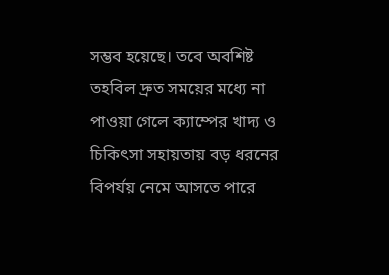সম্ভব হয়েছে। তবে অবশিষ্ট তহবিল দ্রুত সময়ের মধ্যে না পাওয়া গেলে ক্যাম্পের খাদ্য ও চিকিৎসা সহায়তায় বড় ধরনের বিপর্যয় নেমে আসতে পারে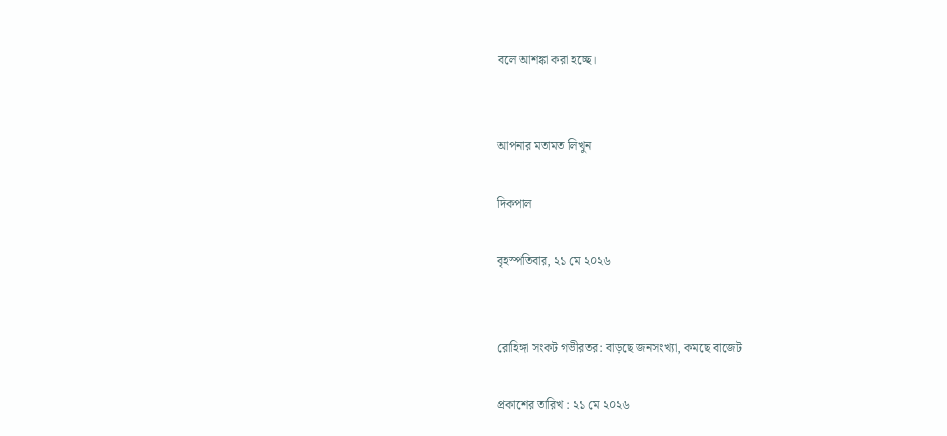বলে আশঙ্কা করা হচ্ছে।


আপনার মতামত লিখুন

দিকপাল

বৃহস্পতিবার, ২১ মে ২০২৬


রোহিঙ্গা সংকট গভীরতর: বাড়ছে জনসংখ্যা, কমছে বাজেট

প্রকাশের তারিখ : ২১ মে ২০২৬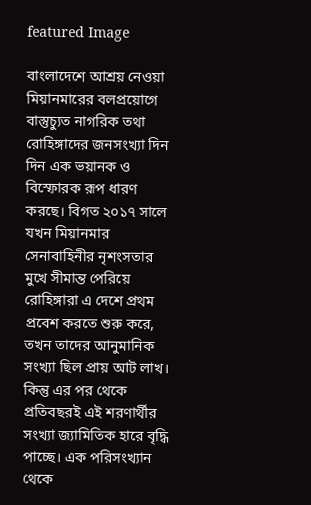featured Image

বাংলাদেশে আশ্রয় নেওয়া মিয়ানমারের বলপ্রয়োগে বাস্তুচ্যুত নাগরিক তথা রোহিঙ্গাদের জনসংখ্যা দিন দিন এক ভয়ানক ও বিস্ফোরক রূপ ধারণ করছে। বিগত ২০১৭ সালে যখন মিয়ানমার সেনাবাহিনীর নৃশংসতার মুখে সীমান্ত পেরিয়ে রোহিঙ্গারা এ দেশে প্রথম প্রবেশ করতে শুরু করে, তখন তাদের আনুমানিক সংখ্যা ছিল প্রায় আট লাখ। কিন্তু এর পর থেকে প্রতিবছরই এই শরণার্থীর সংখ্যা জ্যামিতিক হারে বৃদ্ধি পাচ্ছে। এক পরিসংখ্যান থেকে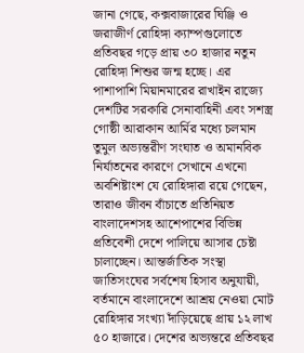জানা গেছে, কক্সবাজারের ঘিঞ্জি ও জরাজীর্ণ রোহিঙ্গা ক্যাম্পগুলোতে প্রতিবছর গড়ে প্রায় ৩০ হাজার নতুন রোহিঙ্গা শিশুর জন্ম হচ্ছে। এর পাশাপাশি মিয়ানমারের রাখাইন রাজ্যে দেশটির সরকারি সেনাবাহিনী এবং সশস্ত্র গোষ্ঠী আরাকান আর্মির মধ্যে চলমান তুমুল অভ্যন্তরীণ সংঘাত ও অমানবিক নির্যাতনের কারণে সেখানে এখনো অবশিষ্টাংশ যে রোহিঙ্গারা রয়ে গেছেন, তারাও জীবন বাঁচাতে প্রতিনিয়ত বাংলাদেশসহ আশেপাশের বিভিন্ন প্রতিবেশী দেশে পালিয়ে আসার চেষ্টা চালাচ্ছেন। আন্তর্জাতিক সংস্থা জাতিসংঘের সর্বশেষ হিসাব অনুযায়ী, বর্তমানে বাংলাদেশে আশ্রয় নেওয়া মোট রোহিঙ্গার সংখ্যা দাঁড়িয়েছে প্রায় ১২ লাখ ৫০ হাজারে। দেশের অভ্যন্তরে প্রতিবছর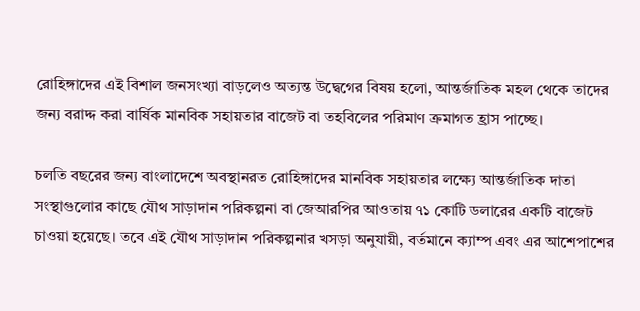রোহিঙ্গাদের এই বিশাল জনসংখ্যা বাড়লেও অত্যন্ত উদ্বেগের বিষয় হলো, আন্তর্জাতিক মহল থেকে তাদের জন্য বরাদ্দ করা বার্ষিক মানবিক সহায়তার বাজেট বা তহবিলের পরিমাণ ক্রমাগত হ্রাস পাচ্ছে।

চলতি বছরের জন্য বাংলাদেশে অবস্থানরত রোহিঙ্গাদের মানবিক সহায়তার লক্ষ্যে আন্তর্জাতিক দাতা সংস্থাগুলোর কাছে যৌথ সাড়াদান পরিকল্পনা বা জেআরপির আওতায় ৭১ কোটি ডলারের একটি বাজেট চাওয়া হয়েছে। তবে এই যৌথ সাড়াদান পরিকল্পনার খসড়া অনুযায়ী, বর্তমানে ক্যাম্প এবং এর আশেপাশের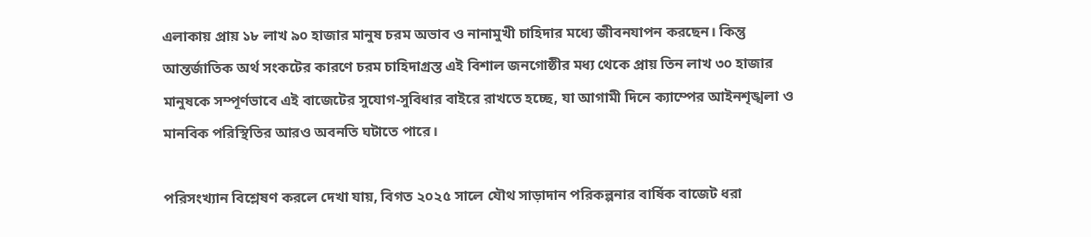এলাকায় প্রায় ১৮ লাখ ৯০ হাজার মানুষ চরম অভাব ও নানামুখী চাহিদার মধ্যে জীবনযাপন করছেন। কিন্তু আন্তর্জাতিক অর্থ সংকটের কারণে চরম চাহিদাগ্রস্ত এই বিশাল জনগোষ্ঠীর মধ্য থেকে প্রায় তিন লাখ ৩০ হাজার মানুষকে সম্পূর্ণভাবে এই বাজেটের সুযোগ-সুবিধার বাইরে রাখতে হচ্ছে, যা আগামী দিনে ক্যাম্পের আইনশৃঙ্খলা ও মানবিক পরিস্থিতির আরও অবনতি ঘটাতে পারে।

পরিসংখ্যান বিশ্লেষণ করলে দেখা যায়, বিগত ২০২৫ সালে যৌথ সাড়াদান পরিকল্পনার বার্ষিক বাজেট ধরা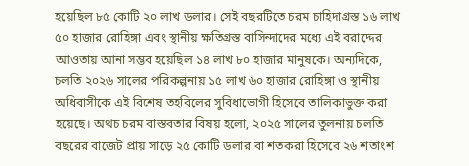হয়েছিল ৮৫ কোটি ২০ লাখ ডলার। সেই বছরটিতে চরম চাহিদাগ্রস্ত ১৬ লাখ ৫০ হাজার রোহিঙ্গা এবং স্থানীয় ক্ষতিগ্রস্ত বাসিন্দাদের মধ্যে এই বরাদ্দের আওতায় আনা সম্ভব হয়েছিল ১৪ লাখ ৮০ হাজার মানুষকে। অন্যদিকে, চলতি ২০২৬ সালের পরিকল্পনায় ১৫ লাখ ৬০ হাজার রোহিঙ্গা ও স্থানীয় অধিবাসীকে এই বিশেষ তহবিলের সুবিধাভোগী হিসেবে তালিকাভুক্ত করা হয়েছে। অথচ চরম বাস্তবতার বিষয় হলো, ২০২৫ সালের তুলনায় চলতি বছরের বাজেট প্রায় সাড়ে ২৫ কোটি ডলার বা শতকরা হিসেবে ২৬ শতাংশ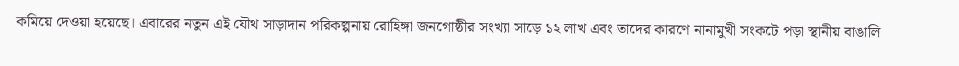কমিয়ে দেওয়া হয়েছে। এবারের নতুন এই যৌথ সাড়াদান পরিকল্পনায় রোহিঙ্গা জনগোষ্ঠীর সংখ্যা সাড়ে ১২ লাখ এবং তাদের কারণে নানামুখী সংকটে পড়া স্থানীয় বাঙালি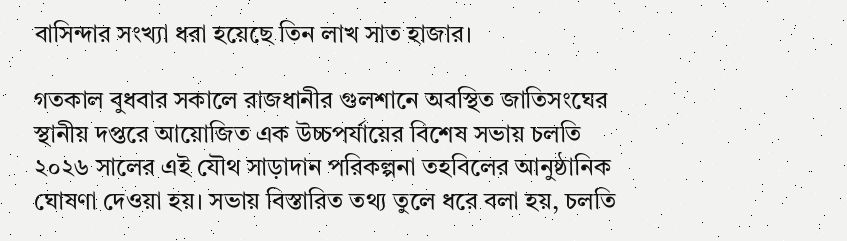বাসিন্দার সংখ্যা ধরা হয়েছে তিন লাখ সাত হাজার।

গতকাল বুধবার সকালে রাজধানীর গুলশানে অবস্থিত জাতিসংঘের স্থানীয় দপ্তরে আয়োজিত এক উচ্চপর্যায়ের বিশেষ সভায় চলতি ২০২৬ সালের এই যৌথ সাড়াদান পরিকল্পনা তহবিলের আনুষ্ঠানিক ঘোষণা দেওয়া হয়। সভায় বিস্তারিত তথ্য তুলে ধরে বলা হয়, চলতি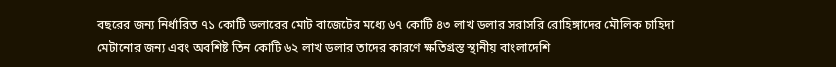বছরের জন্য নির্ধারিত ৭১ কোটি ডলারের মোট বাজেটের মধ্যে ৬৭ কোটি ৪৩ লাখ ডলার সরাসরি রোহিঙ্গাদের মৌলিক চাহিদা মেটানোর জন্য এবং অবশিষ্ট তিন কোটি ৬২ লাখ ডলার তাদের কারণে ক্ষতিগ্রস্ত স্থানীয় বাংলাদেশি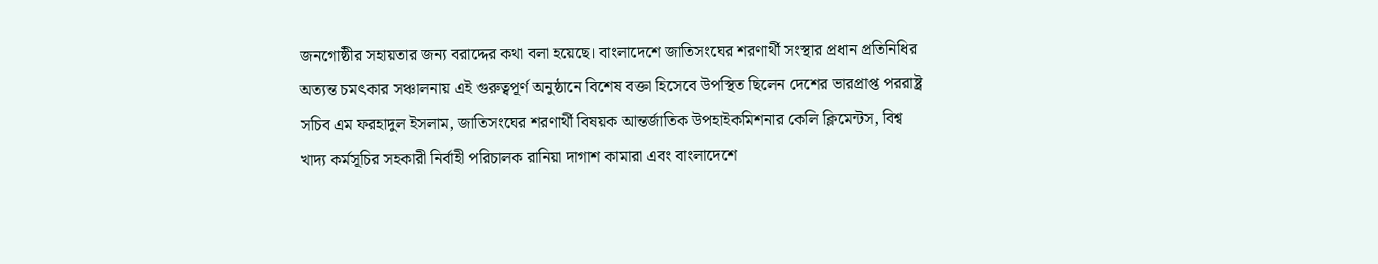জনগোষ্ঠীর সহায়তার জন্য বরাদ্দের কথা বলা হয়েছে। বাংলাদেশে জাতিসংঘের শরণার্থী সংস্থার প্রধান প্রতিনিধির অত্যন্ত চমৎকার সঞ্চালনায় এই গুরুত্বপূর্ণ অনুষ্ঠানে বিশেষ বক্তা হিসেবে উপস্থিত ছিলেন দেশের ভারপ্রাপ্ত পররাষ্ট্র সচিব এম ফরহাদুল ইসলাম, জাতিসংঘের শরণার্থী বিষয়ক আন্তর্জাতিক উপহাইকমিশনার কেলি ক্লিমেন্টস, বিশ্ব খাদ্য কর্মসূচির সহকারী নির্বাহী পরিচালক রানিয়া দাগাশ কামারা এবং বাংলাদেশে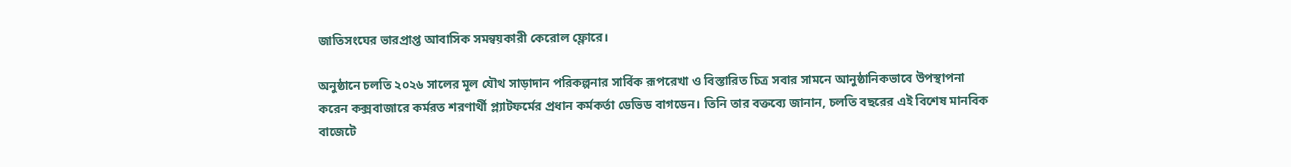জাতিসংঘের ভারপ্রাপ্ত আবাসিক সমন্বয়কারী কেরোল ফ্লোরে।

অনুষ্ঠানে চলতি ২০২৬ সালের মূল যৌথ সাড়াদান পরিকল্পনার সার্বিক রূপরেখা ও বিস্তারিত চিত্র সবার সামনে আনুষ্ঠানিকভাবে উপস্থাপনা করেন কক্সবাজারে কর্মরত শরণার্থী প্ল্যাটফর্মের প্রধান কর্মকর্তা ডেভিড বাগডেন। তিনি তার বক্তব্যে জানান, চলতি বছরের এই বিশেষ মানবিক বাজেটে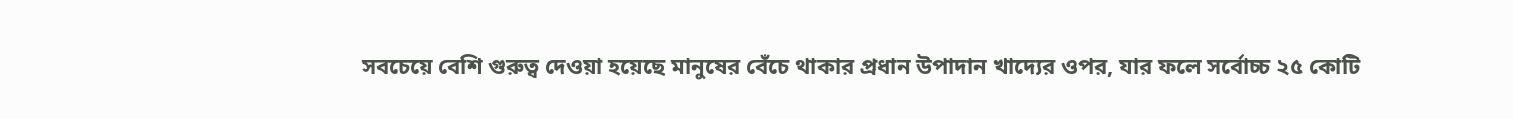সবচেয়ে বেশি গুরুত্ব দেওয়া হয়েছে মানুষের বেঁচে থাকার প্রধান উপাদান খাদ্যের ওপর, যার ফলে সর্বোচ্চ ২৫ কোটি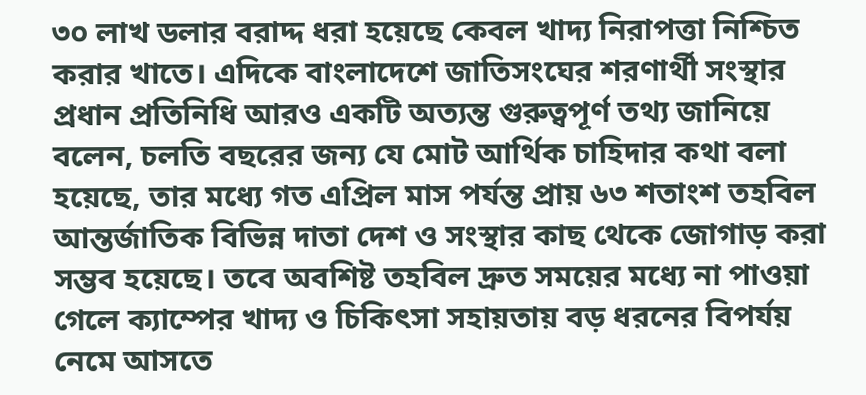৩০ লাখ ডলার বরাদ্দ ধরা হয়েছে কেবল খাদ্য নিরাপত্তা নিশ্চিত করার খাতে। এদিকে বাংলাদেশে জাতিসংঘের শরণার্থী সংস্থার প্রধান প্রতিনিধি আরও একটি অত্যন্ত গুরুত্বপূর্ণ তথ্য জানিয়ে বলেন, চলতি বছরের জন্য যে মোট আর্থিক চাহিদার কথা বলা হয়েছে, তার মধ্যে গত এপ্রিল মাস পর্যন্ত প্রায় ৬৩ শতাংশ তহবিল আন্তর্জাতিক বিভিন্ন দাতা দেশ ও সংস্থার কাছ থেকে জোগাড় করা সম্ভব হয়েছে। তবে অবশিষ্ট তহবিল দ্রুত সময়ের মধ্যে না পাওয়া গেলে ক্যাম্পের খাদ্য ও চিকিৎসা সহায়তায় বড় ধরনের বিপর্যয় নেমে আসতে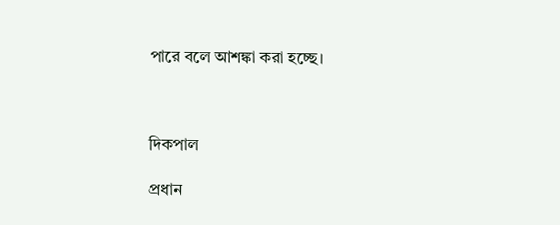পারে বলে আশঙ্কা করা হচ্ছে।



দিকপাল

প্রধান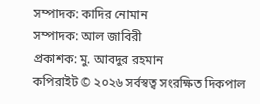সম্পাদক: কাদির নোমান
সম্পাদক: আল জাবিরী
প্রকাশক: মু. আবদুর রহমান
কপিরাইট © ২০২৬ সর্বস্বত্ব সংরক্ষিত দিকপাল